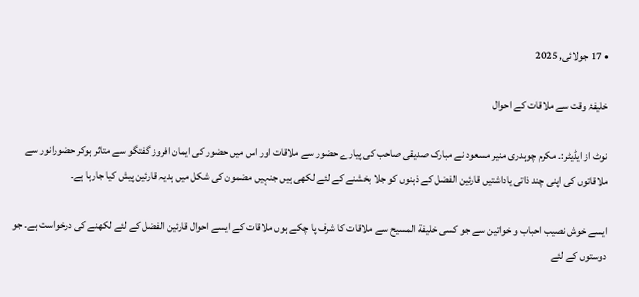• 17 جولائی, 2025

خلیفۂ وقت سے ملاقات کے احوال

نوٹ از ایڈیٹر:۔ مکرم چوہدری منیر مسعود نے مبارک صدیقی صاحب کی پیارے حضور سے ملاقات اور اس میں حضور کی ایمان افروز گفتگو سے متاثر ہوکر حضورانور سے ملاقاتوں کی اپنی چند ذاتی یاداشتیں قارئین الفضل کے ذہنوں کو جلا بخشنے کے لئے لکھی ہیں جنہیں مضمون کی شکل میں ہدیہ قارئین پیش کیا جارہا ہے۔

ایسے خوش نصیب احباب و خواتین سے جو کسی خلیفة المسیح سے ملاقات کا شرف پا چکے ہوں ملاقات کے ایسے احوال قارئین الفضل کے لئے لکھنے کی درخواست ہے۔ جو دوستوں کے لئے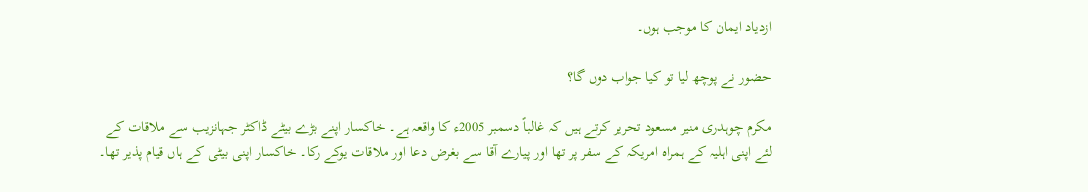ازدیاد ایمان کا موجب ہوں۔

حضور نے پوچھ لیا تو کیا جواب دوں گا؟

مکرم چوہدری منیر مسعود تحریر کرتے ہیں کہ غالباً دسمبر 2005ء کا واقعہ ہے۔ خاکسار اپنے بڑے بیٹے ڈاکٹر جہانزیب سے ملاقات کے لئے اپنی اہلیہ کے ہمراہ امریکہ کے سفر پر تھا اور پیارے آقا سے بغرض دعا اور ملاقات یوکے رکا۔ خاکسار اپنی بیٹی کے ہاں قیام پذیر تھا۔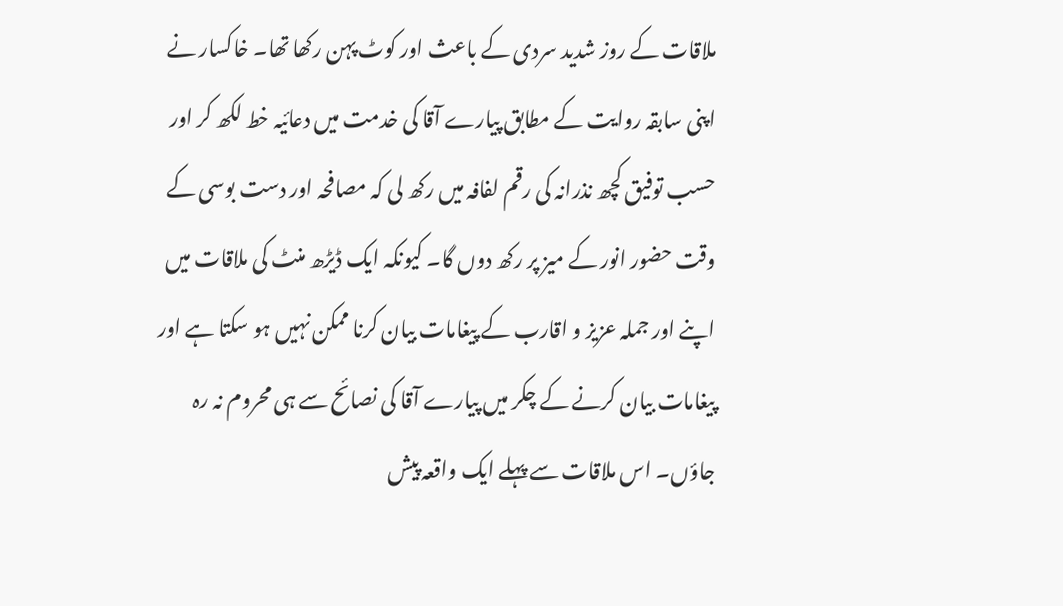ملاقات کے روز شدید سردی کے باعث اور کوٹ پہن رکھا تھا۔ خاکسار نے اپنی سابقہ روایت کے مطابق پیارے آقا کی خدمت میں دعائیہ خط لکھ کر اور حسب توفیق کچھ نذرانہ کی رقم لفافہ میں رکھ لی کہ مصافحہ اور دست بوسی کے وقت حضور انور کے میز پر رکھ دوں گا۔ کیونکہ ایک ڈیڑھ منٹ کی ملاقات میں اپنے اور جملہ عزیز و اقارب کے پیغامات بیان کرنا ممکن نہیں ہو سکتا ہے اور پیغامات بیان کرنے کے چکر میں پیارے آقا کی نصائح سے ہی محروم نہ رہ جاؤں۔ اس ملاقات سے پہلے ایک واقعہ پیش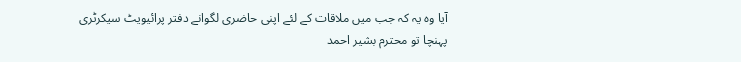آیا وہ یہ کہ جب میں ملاقات کے لئے اپنی حاضری لگوانے دفتر پرائیویٹ سیکرٹری پہنچا تو محترم بشیر احمد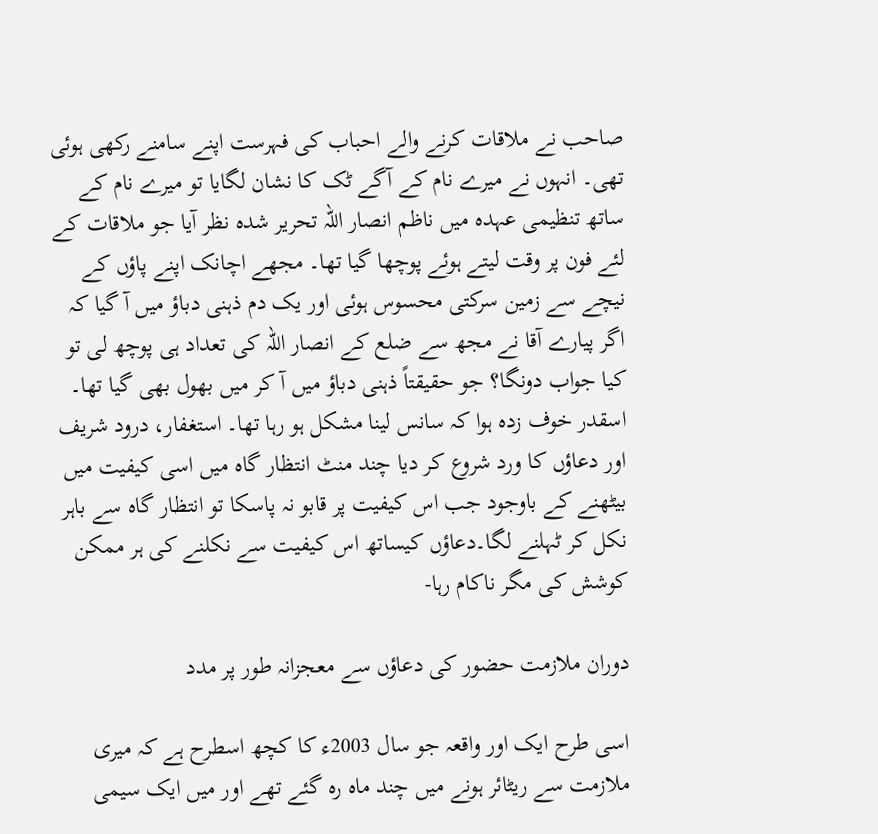صاحب نے ملاقات کرنے والے احباب کی فہرست اپنے سامنے رکھی ہوئی تھی۔ انہوں نے میرے نام کے آگے ٹک کا نشان لگایا تو میرے نام کے ساتھ تنظیمی عہدہ میں ناظم انصار اللہ تحریر شدہ نظر آیا جو ملاقات کے لئے فون پر وقت لیتے ہوئے پوچھا گیا تھا۔ مجھے اچانک اپنے پاؤں کے نیچے سے زمین سرکتی محسوس ہوئی اور یک دم ذہنی دباؤ میں آ گیا کہ اگر پیارے آقا نے مجھ سے ضلع کے انصار اللہ کی تعداد ہی پوچھ لی تو کیا جواب دونگا؟ جو حقیقتاً ذہنی دباؤ میں آ کر میں بھول بھی گیا تھا۔ اسقدر خوف زدہ ہوا کہ سانس لینا مشکل ہو رہا تھا۔ استغفار، درود شریف اور دعاؤں کا ورد شروع کر دیا چند منٹ انتظار گاہ میں اسی کیفیت میں بیٹھنے کے باوجود جب اس کیفیت پر قابو نہ پاسکا تو انتظار گاہ سے باہر نکل کر ٹہلنے لگا۔دعاؤں کیساتھ اس کیفیت سے نکلنے کی ہر ممکن کوشش کی مگر ناکام رہا-

دوران ملازمت حضور کی دعاؤں سے معجزانہ طور پر مدد

اسی طرح ایک اور واقعہ جو سال 2003ء کا کچھ اسطرح ہے کہ میری ملازمت سے ریٹائر ہونے میں چند ماہ رہ گئے تھے اور میں ایک سیمی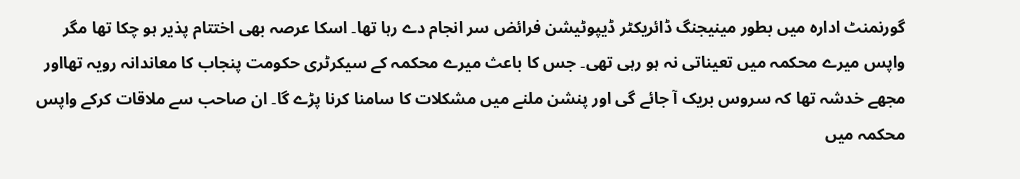گورنمنٹ ادارہ میں بطور مینیجنگ ڈائریکٹر ڈیپوٹیشن فرائض سر انجام دے رہا تھا۔ اسکا عرصہ بھی اختتام پذیر ہو چکا تھا مگر واپس میرے محکمہ میں تعیناتی نہ ہو رہی تھی۔ جس کا باعث میرے محکمہ کے سیکرٹری حکومت پنجاب کا معاندانہ رویہ تھااور مجھے خدشہ تھا کہ سروس بریک آ جائے گی اور پنشن ملنے میں مشکلات کا سامنا کرنا پڑے گا۔ ان صاحب سے ملاقات کرکے واپس محکمہ میں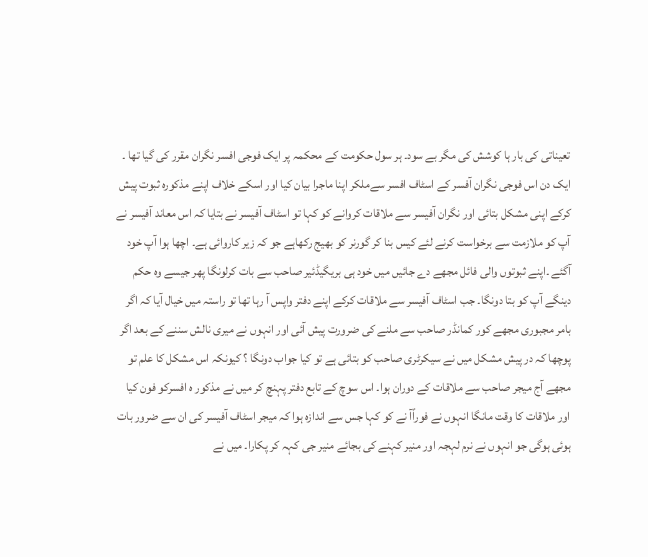تعیناتی کی بار ہا کوشش کی مگر بے سود۔ ہر سول حکومت کے محکمہ پر ایک فوجی افسر نگران مقرر کی گیا تھا ۔ ایک دن اس فوجی نگران آفسر کے اسٹاف افسر سےملکر اپنا ماجرا بیان کیا اور اسکے خلاف اپنے مذکورہ ثبوت پیش کرکے اپنی مشکل بتائی اور نگران آفیسر سے ملاقات کروانے کو کہا تو اسٹاف آفیسر نے بتایا کہ اس معاند آفیسر نے آپ کو ملازمت سے برخواست کرنے لئے کیس بنا کر گورنر کو بھیج رکھاہے جو کہ زیر کاروائی ہے۔ اچھا ہوا آپ خود آگئے ۔اپنے ثبوتوں والی فائل مجھے دے جائیں میں خود ہی بریگیڈئیر صاحب سے بات کرلونگا پھر جیسے وہ حکم دینگے آپ کو بتا دونگا۔ جب اسٹاف آفیسر سے ملاقات کرکے اپنے دفتر واپس آ رہا تھا تو راستہ میں خیال آیا کہ اگر بامر مجبوری مجھے کور کمانڈر صاحب سے ملنے کی ضرورت پیش آئی اور انہوں نے میری نالش سننے کے بعد اگر پوچھا کہ در پیش مشکل میں نے سیکرٹری صاحب کو بتائی ہے تو کیا جواب دونگا ؟ کیونکہ اس مشکل کا علم تو مجھے آج میجر صاحب سے ملاقات کے دوران ہوا۔ اس سوچ کے تابع دفتر پہنچ کر میں نے مذکور ہ افسرکو فون کیا اور ملاقات کا وقت مانگا انہوں نے فوراًآ نے کو کہا جس سے اندازہ ہوا کہ میجر اسٹاف آفیسر کی ان سے ضرور بات ہوئی ہوگی جو انہوں نے نرم لہجہ اور منیر کہنے کی بجائے منیر جی کہہ کر پکارا۔ میں نے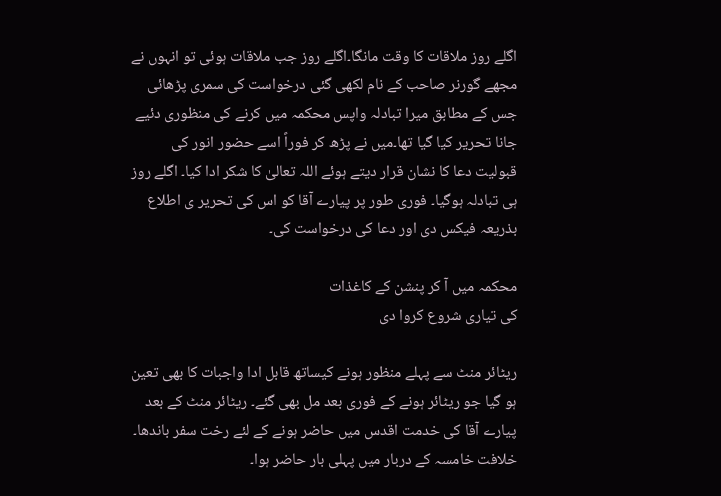اگلے روز ملاقات کا وقت مانگا۔اگلے روز جب ملاقات ہوئی تو انہوں نے مجھے گورنر صاحب کے نام لکھی گئی درخواست کی سمری پڑھائی جس کے مطابق میرا تبادلہ واپس محکمہ میں کرنے کی منظوری دئیے جانا تحریر کیا گیا تھا۔میں نے پڑھ کر فوراً اسے حضور انور کی قبولیت دعا کا نشان قرار دیتے ہوئے اللہ تعالیٰ کا شکر ادا کیا۔ اگلے روز ہی تبادلہ ہوگیا۔ فوری طور پر پیارے آقا کو اس کی تحریر ی اطلاع بذریعہ فیکس دی اور دعا کی درخواست کی۔

محکمہ میں آ کر پنشن کے کاغذات
کی تیاری شروع کروا دی

ریٹائر منٹ سے پہلے منظور ہونے کیساتھ قابل ادا واجبات کا بھی تعین ہو گیا جو ریٹائر ہونے کے فوری بعد مل بھی گئے۔ ریٹائر منٹ کے بعد پیارے آقا کی خدمت اقدس میں حاضر ہونے کے لئے رخت سفر باندھا۔ خلافت خامسہ کے دربار میں پہلی بار حاضر ہوا۔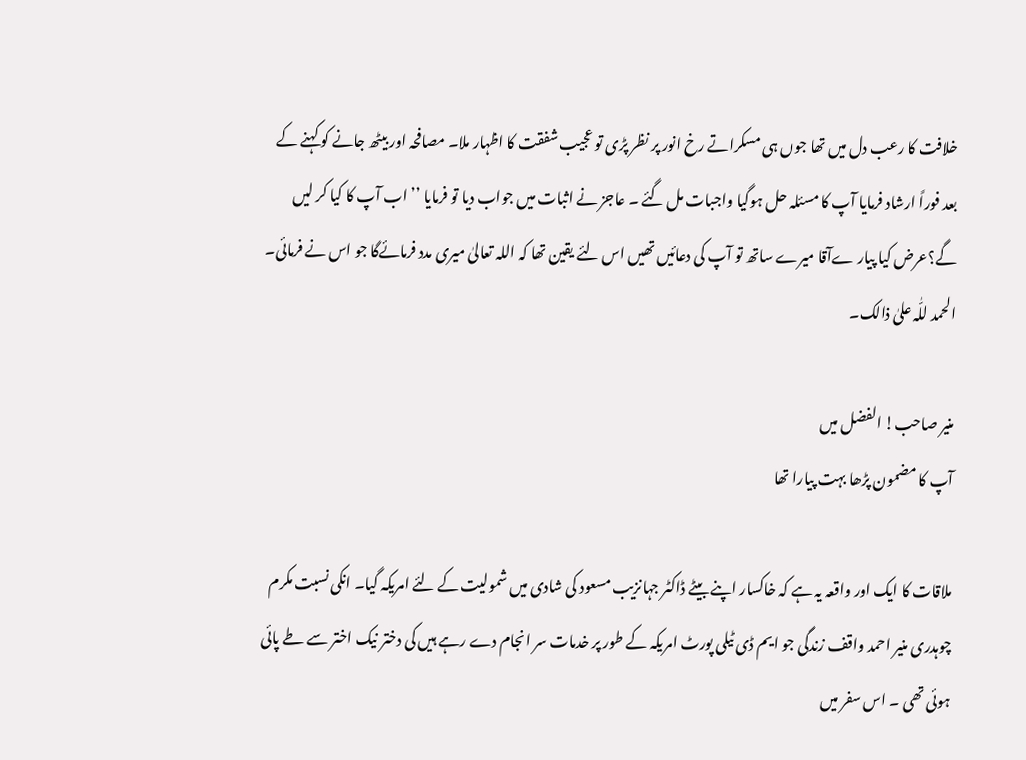خلافت کا رعب دل میں تھا جوں ہی مسکراتے رخ انور پر نظر پڑی تو عجیب شفقت کا اظہار ملا۔ مصافحہ اور بیٹھ جانے کو کہنے کے بعد فوراً ارشاد فرمایا آپ کا مسئلہ حل ہوگیا واجبات مل گئے ۔ عاجز نے اثبات میں جواب دیا تو فرمایا ’’ اب آپ کا کیا کر لیں گے؟عرض کیا پیار ےآقا میرے ساتھ تو آپ کی دعائیں تھیں اس لئے یقین تھا کہ اللہ تعالیٰ میری مدد فرمائےگا جو اس نے فرمائی۔ الحمد للّٰہ علیٰ ذالک۔

منیر صاحب! الفضل میں
آپ کا مضمون پڑھا بہت پیارا تھا

ملاقات کا ایک اور واقعہ یہ ہے کہ خاکسار اپنے بیٹے ڈاکٹر جہانزیب مسعود کی شادی میں شمولیت کے لئے امریکہ گیا۔ انکی نسبت مکرم چوہدری منیر احمد واقف زندگی جو ایم ڈی ٹیلی پورٹ امریکہ کے طور پر خدمات سر انجام دے رہے ہیں کی دختر نیک اختر سے طے پائی ہوئی تھی ۔ اس سفر میں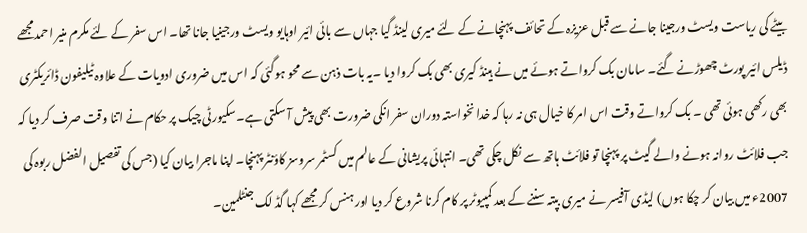بیٹے کی ریاست ویسٹ ورجینا جانے سے قبل عزیزہ کے تحائف پہنچانے کے لئے میری لینڈ گیا جہاں سے بائی ائیر اوہایو ویسٹ ورجینیا جانا تھا۔ اس سفر کے لئے مکرم منیر احمدمجھے ڈیلس ائیر پورٹ چھوڑنے گئے۔ سامان بک کرواتے ہوئے میں نے ہینڈ کیری بھی بک کروا دیا ۔یہ بات ذہن سے محو ہوگئی کہ اس میں ضروری ادویات کے علاوہ ٹیلیفون ڈائریکٹری بھی رکھی ہوئی تھی ۔ بک کرواتے وقت اس امر کا خیال ہی نہ رہا کہ خدا نخواستہ دوران سفر انکی ضرورت بھی پیش آ سکتی ہے۔سکیورٹی چیک پر حکام نے اتنا وقت صرف کر دیا کہ جب فلائٹ روانہ ہونے والے گیٹ پر پہنچا تو فلائٹ ہاتھ سے نکل چکی تھی۔ انتہائی پریشانی کے عالم میں کسٹمر سروسز کاؤنٹر پہنچا۔ اپنا ماجرا بیان کیا (جس کی تفصیل الفضل ربوہ کی 2007ء میں بیان کر چکا ہوں) لیڈی آفیسر نے میری بپتہ سننے کے بعد کمپیوٹر پر کام کرنا شروع کر دیا اور ہنس کر مجھے کہا گڈ لک جنٹلمین۔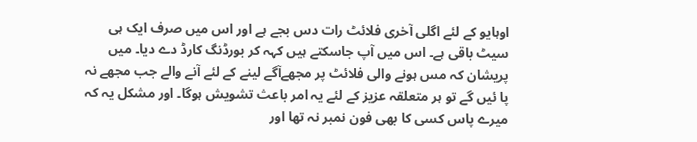اوہایو کے لئے اگلی آخری فلائٹ رات دس بجے ہے اور اس میں صرف ایک ہی سیٹ باقی ہے۔ اس میں آپ جاسکتے ہیں کہہ کر بورڈنگ کارڈ دے دیا۔ میں پریشان کہ مس ہونے والی فلائٹ پر مجھےآگے لینے کے لئے آنے والے جب مجھے نہ پا ئیں گے تو ہر متعلقہ عزیز کے لئے یہ امر باعث تشویش ہوگا۔ اور مشکل یہ کہ میرے پاس کسی کا بھی فون نمبر نہ تھا اور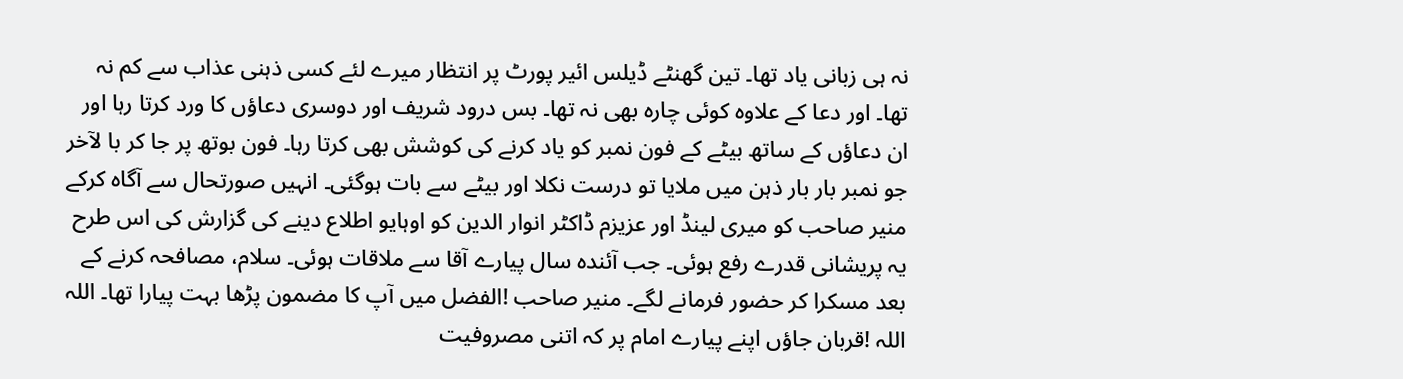نہ ہی زبانی یاد تھا۔ تین گھنٹے ڈیلس ائیر پورٹ پر انتظار میرے لئے کسی ذہنی عذاب سے کم نہ تھا۔ اور دعا کے علاوہ کوئی چارہ بھی نہ تھا۔ بس درود شریف اور دوسری دعاؤں کا ورد کرتا رہا اور ان دعاؤں کے ساتھ بیٹے کے فون نمبر کو یاد کرنے کی کوشش بھی کرتا رہا۔ فون بوتھ پر جا کر با لآخر جو نمبر بار بار ذہن میں ملایا تو درست نکلا اور بیٹے سے بات ہوگئی۔ انہیں صورتحال سے آگاہ کرکے منیر صاحب کو میری لینڈ اور عزیزم ڈاکٹر انوار الدین کو اوہایو اطلاع دینے کی گزارش کی اس طرح یہ پریشانی قدرے رفع ہوئی۔ جب آئندہ سال پیارے آقا سے ملاقات ہوئی۔ سلام، مصافحہ کرنے کے بعد مسکرا کر حضور فرمانے لگے۔ منیر صاحب !الفضل میں آپ کا مضمون پڑھا بہت پیارا تھا۔ اللہ اللہ !قربان جاؤں اپنے پیارے امام پر کہ اتنی مصروفیت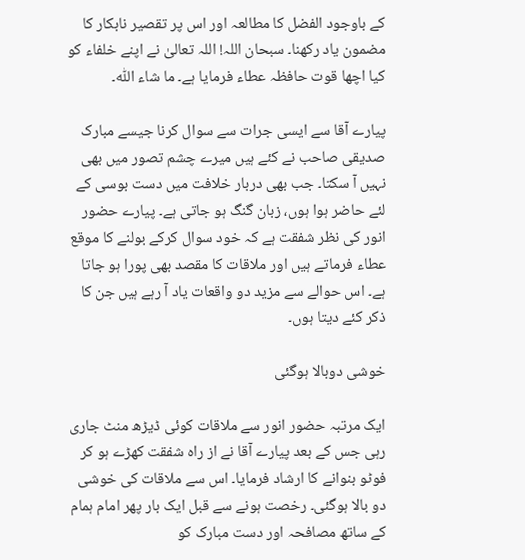کے باوجود الفضل کا مطالعہ اور اس پر تقصیر نابکار کا مضمون یاد رکھنا۔ سبحان اللہ! اللہ تعالیٰ نے اپنے خلفاء کو کیا اچھا قوت حافظہ عطاء فرمایا ہے۔ ما شاء اللّٰہ۔

پیارے آقا سے ایسی جرات سے سوال کرنا جیسے مبارک صدیقی صاحب نے کئے ہیں میرے چشم تصور میں بھی نہیں آ سکتا۔ جب بھی دربار خلافت میں دست بوسی کے لئے حاضر ہوا ہوں، زبان گنگ ہو جاتی ہے۔ پیارے حضور انور کی نظر شفقت ہے کہ خود سوال کرکے بولنے کا موقع عطاء فرماتے ہیں اور ملاقات کا مقصد بھی پورا ہو جاتا ہے۔ اس حوالے سے مزید دو واقعات یاد آ رہے ہیں جن کا ذکر کئے دیتا ہوں۔

خوشی دوبالا ہوگئی

ایک مرتبہ حضور انور سے ملاقات کوئی ڈیڑھ منٹ جاری رہی جس کے بعد پیارے آقا نے از راہ شفقت کھڑے ہو کر فوٹو بنوانے کا ارشاد فرمایا۔ اس سے ملاقات کی خوشی دو بالا ہوگئی۔ رخصت ہونے سے قبل ایک بار پھر امام ہمام کے ساتھ مصافحہ اور دست مبارک کو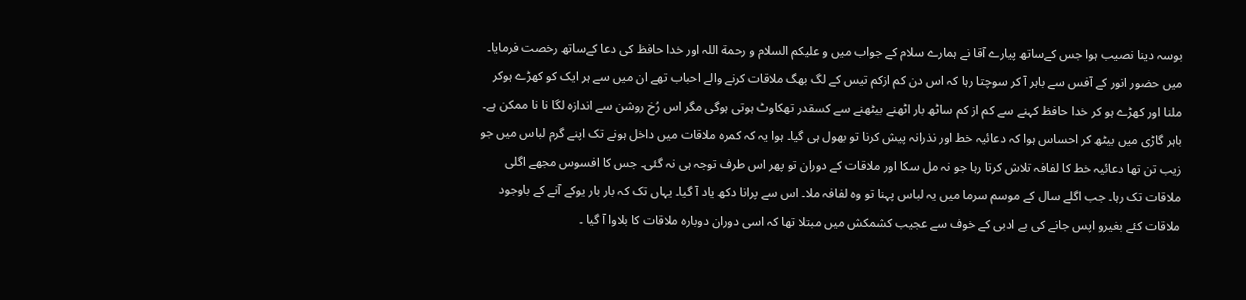بوسہ دینا نصیب ہوا جس کےساتھ پیارے آقا نے ہمارے سلام کے جواب میں و علیکم السلام و رحمة اللہ اور خدا حافظ کی دعا کےساتھ رخصت فرمایا۔ میں حضور انور کے آفس سے باہر آ کر سوچتا رہا کہ اس دن کم ازکم تیس کے لگ بھگ ملاقات کرنے والے احباب تھے ان میں سے ہر ایک کو کھڑے ہوکر ملنا اور کھڑے ہو کر خدا حافظ کہنے سے کم از کم ساٹھ بار اٹھنے بیٹھنے سے کسقدر تھکاوٹ ہوتی ہوگی مگر اس رُخ روشن سے اندازہ لگا نا نا ممکن ہے۔ باہر گاڑی میں بیٹھ کر احساس ہوا کہ دعائیہ خط اور نذرانہ پیش کرنا تو بھول ہی گیا۔ ہوا یہ کہ کمرہ ملاقات میں داخل ہونے تک اپنے گرم لباس میں جو زیب تن تھا دعائیہ خط کا لفافہ تلاش کرتا رہا جو نہ مل سکا اور ملاقات کے دوران تو پھر اس طرف توجہ ہی نہ گئی۔ جس کا افسوس مجھے اگلی ملاقات تک رہا۔ جب اگلے سال کے موسم سرما میں یہ لباس پہنا تو وہ لفافہ ملا۔ اس سے پرانا دکھ یاد آ گیا۔ یہاں تک کہ بار بار یوکے آنے کے باوجود ملاقات کئے بغیرو اپس جانے کی بے ادبی کے خوف سے عجیب کشمکش میں مبتلا تھا کہ اسی دوران دوبارہ ملاقات کا بلاوا آ گیا ۔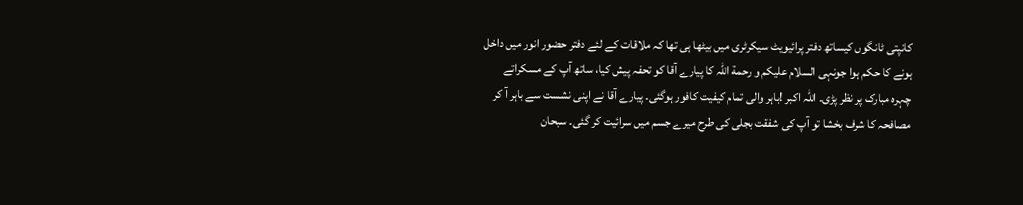کانپتی ٹانگوں کیساتھ دفتر پرائیویٹ سیکرٹری میں بیٹھا ہی تھا کہ ملاقات کے لئے دفتر حضور انور میں داخل ہونے کا حکم ہوا جونہی السلام علیکم و رحمة اللہ کا پیارے آقا کو تحفہ پیش کیا، ساتھ آپ کے مسکراتے چہرہ مبارک پر نظر پڑی۔ اللہ اکبر !باہر والی تمام کیفیت کافور ہوگئی۔ پیارے آقا نے اپنی نشست سے باہر آ کر مصافحہ کا شرف بخشا تو آپ کی شفقت بجلی کی طرح میرے جسم میں سرائیت کر گئی۔ سبحان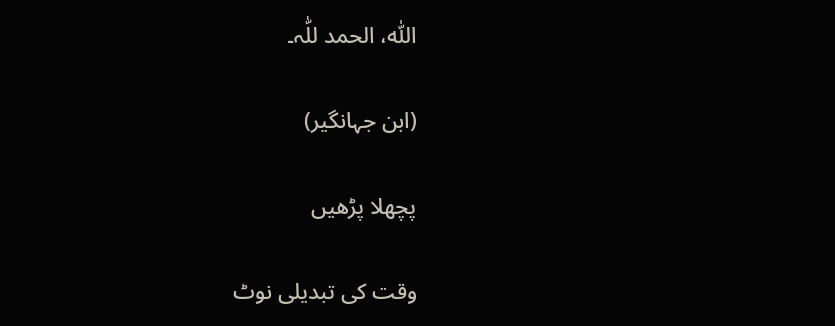اللّٰہ، الحمد للّٰہ۔

(ابن جہانگیر)

پچھلا پڑھیں

وقت کی تبدیلی نوٹ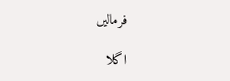فرمالیں

اگلا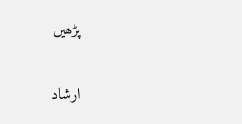پڑھیں

ارشاد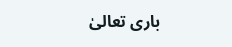باری تعالیٰ